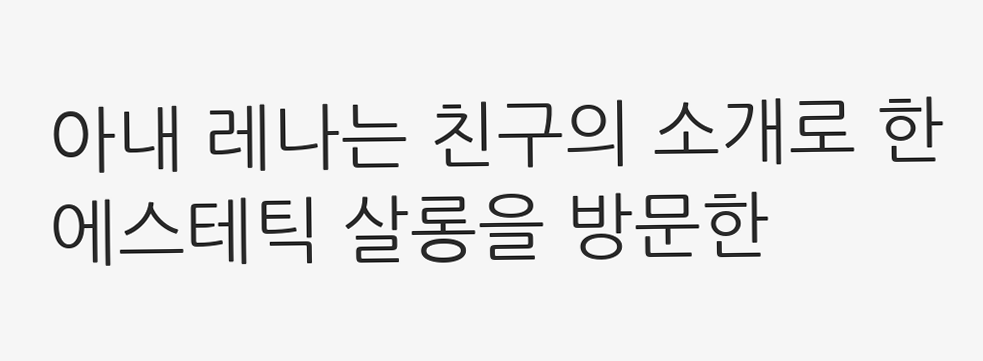아내 레나는 친구의 소개로 한 에스테틱 살롱을 방문한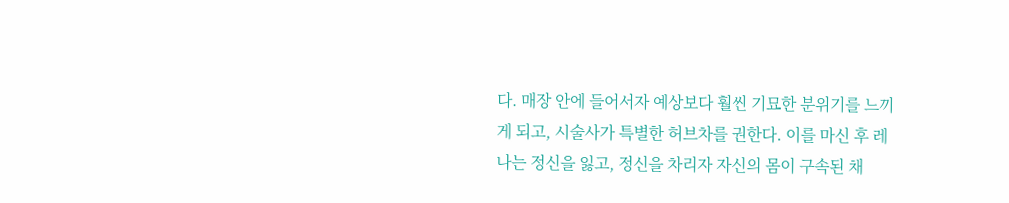다. 매장 안에 들어서자 예상보다 훨씬 기묘한 분위기를 느끼게 되고, 시술사가 특별한 허브차를 권한다. 이를 마신 후 레나는 정신을 잃고, 정신을 차리자 자신의 몸이 구속된 채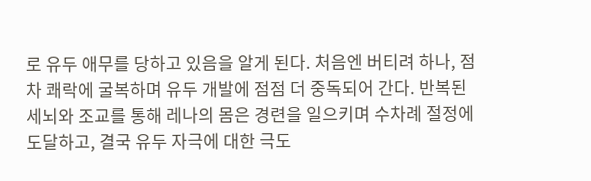로 유두 애무를 당하고 있음을 알게 된다. 처음엔 버티려 하나, 점차 쾌락에 굴복하며 유두 개발에 점점 더 중독되어 간다. 반복된 세뇌와 조교를 통해 레나의 몸은 경련을 일으키며 수차례 절정에 도달하고, 결국 유두 자극에 대한 극도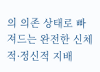의 의존 상태로 빠져드는 완전한 신체적·정신적 지배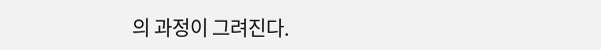의 과정이 그려진다.